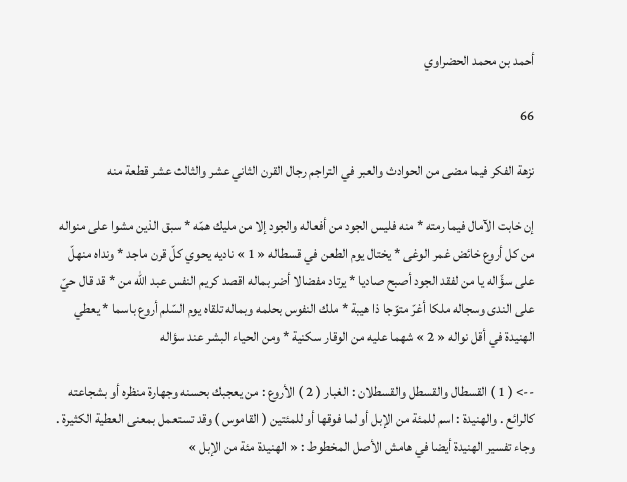أحمد بن محمد الحضراوي

66

نزهة الفكر فيما مضى من الحوادث والعبر في التراجم رجال القرن الثاني عشر والثالث عشر قطعة منه

إن خابت الآمال فيما رمته * منه فليس الجود من أفعاله والجود إلا من مليك همّه * سبق الذين مشوا على منواله من كل أروع خائض غمر الوغى * يختال يوم الطعن في قسطاله « 1 » ناديه يحوي كلّ قرن ماجد * ونداه منهلّ على سؤّاله يا من لفقد الجود أصبح صاديا * يرتاد مفضالا أضر بماله اقصد كريم النفس عبد اللّه من * قد قال حيّ على الندى وسجاله ملكا أغرّ متوّجا ذا هيبة * ملك النفوس بحلمه وبماله تلقاه يوم السّلم أروع باسما * يعطي الهنيدة في أقل نواله « 2 » شهما عليه من الوقار سكنية * ومن الحياء البشر عند سؤاله

--> ( 1 ) القسطال والقسطل والقسطلان : الغبار ( 2 ) الأروع : من يعجبك بحسنه وجهارة منظره أو بشجاعته كالرائع . والهنيدة : اسم للمئة من الإبل أو لما فوقها أو للمئتين ( القاموس ) وقد تستعمل بمعنى العطية الكثيرة . وجاء تفسير الهنيدة أيضا في هامش الأصل المخطوط : « الهنيدة مئة من الإبل »